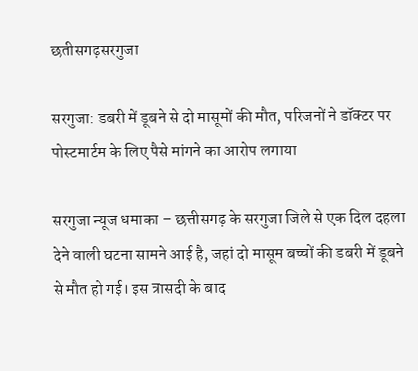छतीसगढ़सरगुजा

सरगुजा: डबरी में डूबने से दो मासूमों की मौत, परिजनों ने डॉक्टर पर पोस्टमार्टम के लिए पैसे मांगने का आरोप लगाया

सरगुजा न्यूज धमाका – छत्तीसगढ़ के सरगुजा जिले से एक दिल दहला देने वाली घटना सामने आई है, जहां दो मासूम बच्चों की डबरी में डूबने से मौत हो गई। इस त्रासदी के बाद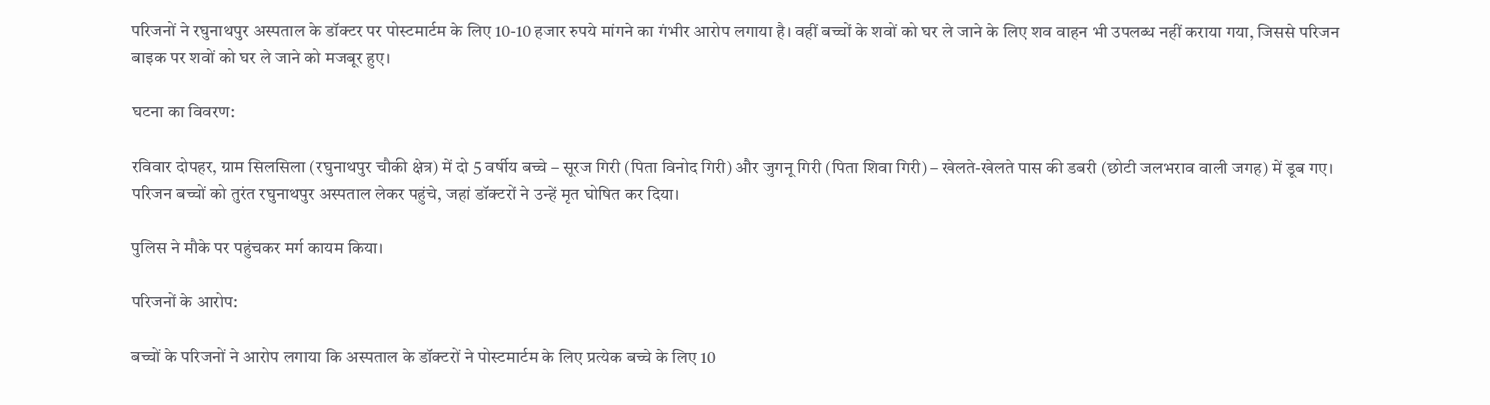परिजनों ने रघुनाथपुर अस्पताल के डॉक्टर पर पोस्टमार्टम के लिए 10-10 हजार रुपये मांगने का गंभीर आरोप लगाया है। वहीं बच्चों के शवों को घर ले जाने के लिए शव वाहन भी उपलब्ध नहीं कराया गया, जिससे परिजन बाइक पर शवों को घर ले जाने को मजबूर हुए।

घटना का विवरण:

रविवार दोपहर, ग्राम सिलसिला (रघुनाथपुर चौकी क्षेत्र) में दो 5 वर्षीय बच्चे – सूरज गिरी (पिता विनोद गिरी) और जुगनू गिरी (पिता शिवा गिरी) – खेलते-खेलते पास की डबरी (छोटी जलभराव वाली जगह) में डूब गए। परिजन बच्चों को तुरंत रघुनाथपुर अस्पताल लेकर पहुंचे, जहां डॉक्टरों ने उन्हें मृत घोषित कर दिया।

पुलिस ने मौके पर पहुंचकर मर्ग कायम किया।

परिजनों के आरोप:

बच्चों के परिजनों ने आरोप लगाया कि अस्पताल के डॉक्टरों ने पोस्टमार्टम के लिए प्रत्येक बच्चे के लिए 10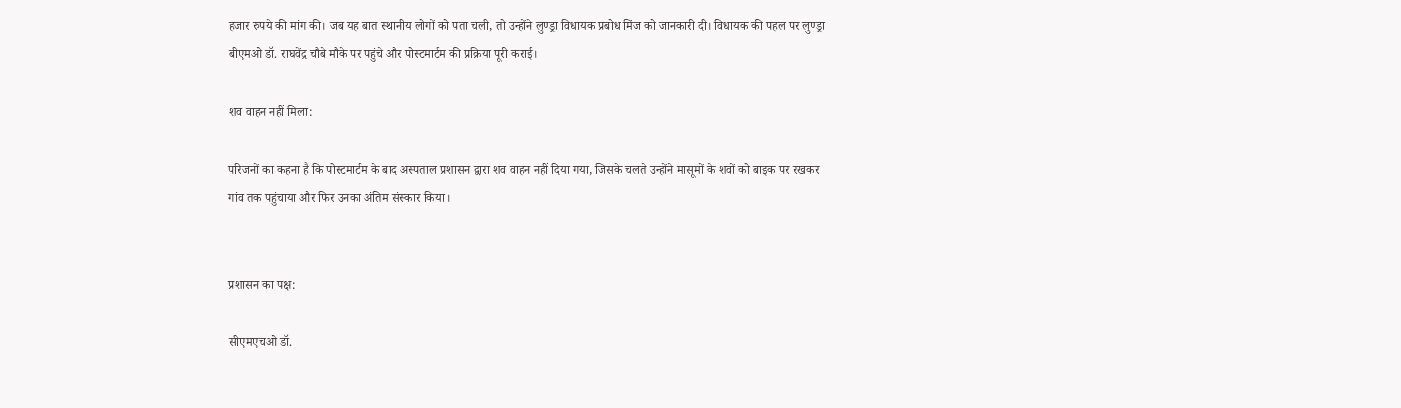हजार रुपये की मांग की। जब यह बात स्थानीय लोगों को पता चली, तो उन्होंने लुण्ड्रा विधायक प्रबोध मिंज को जानकारी दी। विधायक की पहल पर लुण्ड्रा बीएमओ डॉ. राघवेंद्र चौबे मौके पर पहुंचे और पोस्टमार्टम की प्रक्रिया पूरी कराई।

शव वाहन नहीं मिला:

परिजनों का कहना है कि पोस्टमार्टम के बाद अस्पताल प्रशासन द्वारा शव वाहन नहीं दिया गया, जिसके चलते उन्होंने मासूमों के शवों को बाइक पर रखकर गांव तक पहुंचाया और फिर उनका अंतिम संस्कार किया।


प्रशासन का पक्ष:

सीएमएचओ डॉ.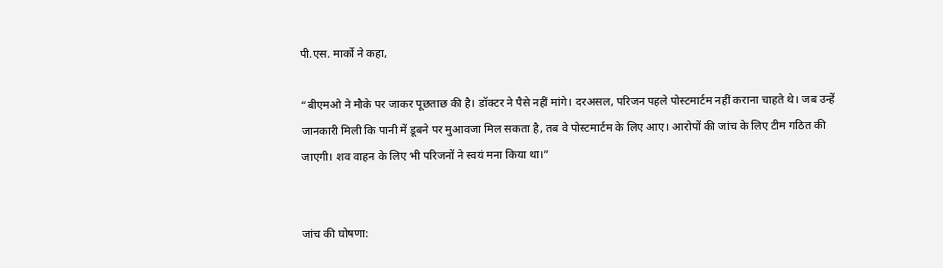पी.एस. मार्को ने कहा,

“बीएमओ ने मौके पर जाकर पूछताछ की है। डॉक्टर ने पैसे नहीं मांगे। दरअसल, परिजन पहले पोस्टमार्टम नहीं कराना चाहते थे। जब उन्हें जानकारी मिली कि पानी में डूबने पर मुआवजा मिल सकता है, तब वे पोस्टमार्टम के लिए आए। आरोपों की जांच के लिए टीम गठित की जाएगी। शव वाहन के लिए भी परिजनों ने स्वयं मना किया था।”


जांच की घोषणा: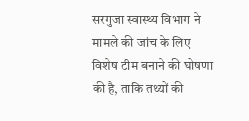सरगुजा स्वास्थ्य विभाग ने मामले की जांच के लिए विशेष टीम बनाने की घोषणा की है, ताकि तथ्यों की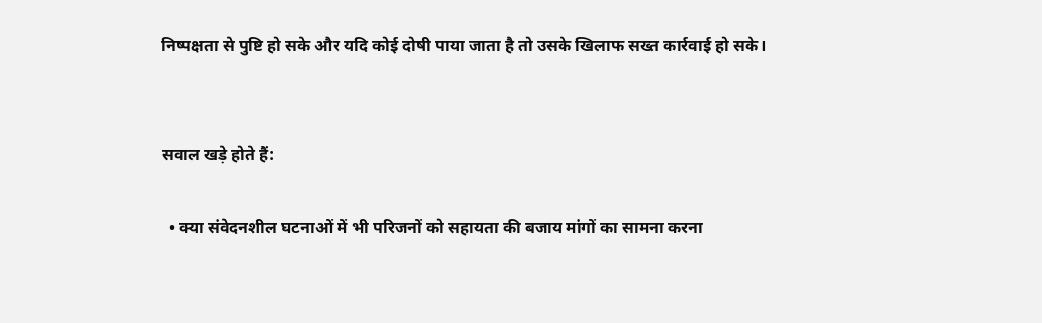निष्पक्षता से पुष्टि हो सके और यदि कोई दोषी पाया जाता है तो उसके खिलाफ सख्त कार्रवाई हो सके।


सवाल खड़े होते हैं:

  • क्या संवेदनशील घटनाओं में भी परिजनों को सहायता की बजाय मांगों का सामना करना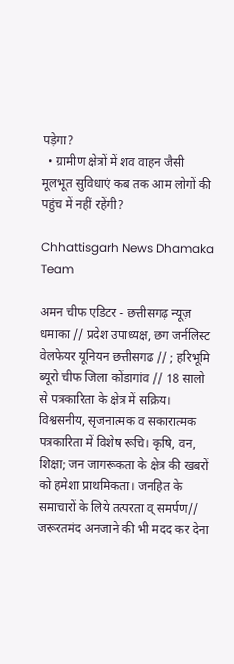पड़ेगा?
  • ग्रामीण क्षेत्रों में शव वाहन जैसी मूलभूत सुविधाएं कब तक आम लोगों की पहुंच में नहीं रहेंगी?

Chhattisgarh News Dhamaka Team

अमन चीफ एडिटर - छत्तीसगढ़ न्यूज़ धमाका // प्रदेश उपाध्यक्ष, छग जर्नलिस्ट वेलफेयर यूनियन छत्तीसगढ // ; हरिभूमि ब्यूरो चीफ जिला कोंडागांव // 18 सालो से पत्रकारिता के क्षेत्र में सक्रिय। विश्वसनीय, सृजनात्मक व सकारात्मक पत्रकारिता में विशेष रूचि। कृषि, वन, शिक्षा; जन जागरूकता के क्षेत्र की खबरों को हमेशा प्राथमिकता। जनहित के समाचारों के लिये तत्परता व् समर्पण// जरूरतमंद अनजाने की भी मदद कर देना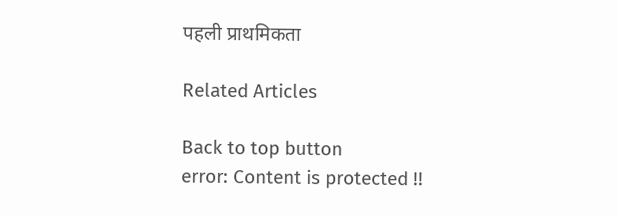पहली प्राथमिकता

Related Articles

Back to top button
error: Content is protected !!